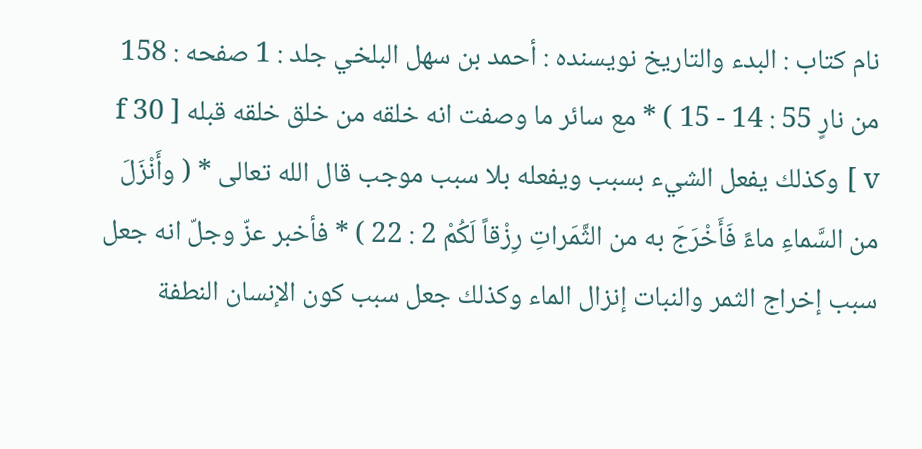نام کتاب : البدء والتاريخ نویسنده : أحمد بن سهل البلخي جلد : 1 صفحه : 158
من نارٍ 55 : 14 - 15 ) * مع سائر ما وصفت انه خلقه من خلق خلقه قبله [ f 30 v ] وكذلك يفعل الشيء بسبب ويفعله بلا سبب موجب قال الله تعالى * ( وأَنْزَلَ من السَّماءِ ماءً فَأَخْرَجَ به من الثَّمَراتِ رِزْقاً لَكُمْ 2 : 22 ) * فأخبر عزّ وجلّ انه جعل سبب إخراج الثمر والنبات إنزال الماء وكذلك جعل سبب كون الإنسان النطفة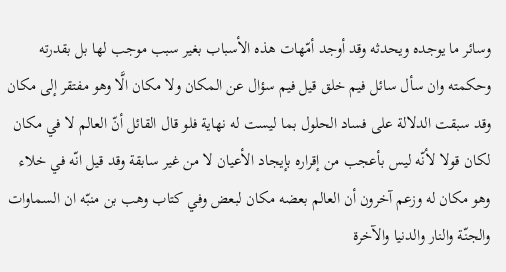وسائر ما يوجده ويحدثه وقد أوجد أمّهات هذه الأسباب بغير سبب موجب لها بل بقدرته وحكمته وان سأل سائل فيم خلق قيل فيم سؤال عن المكان ولا مكان الَّا وهو مفتقر إلى مكان وقد سبقت الدلالة على فساد الحلول بما ليست له نهاية فلو قال القائل أنّ العالم لا في مكان لكان قولا لأنّه ليس بأعجب من إقراره بإيجاد الأعيان لا من غير سابقة وقد قيل انّه في خلاء وهو مكان له وزعم آخرون أن العالم بعضه مكان لبعض وفي كتاب وهب بن منبّه ان السماوات والجنّة والنار والدنيا والآخرة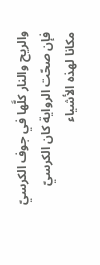والريح والنار كلَّها في جوف الكرسيّ فإن صحّت الرواية كان الكرسيّ مكانا لهذه الأشياء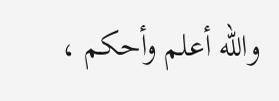والله أعلم وأحكم ،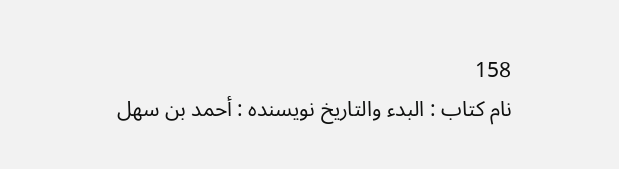158
نام کتاب : البدء والتاريخ نویسنده : أحمد بن سهل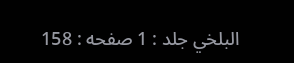البلخي جلد : 1 صفحه : 158